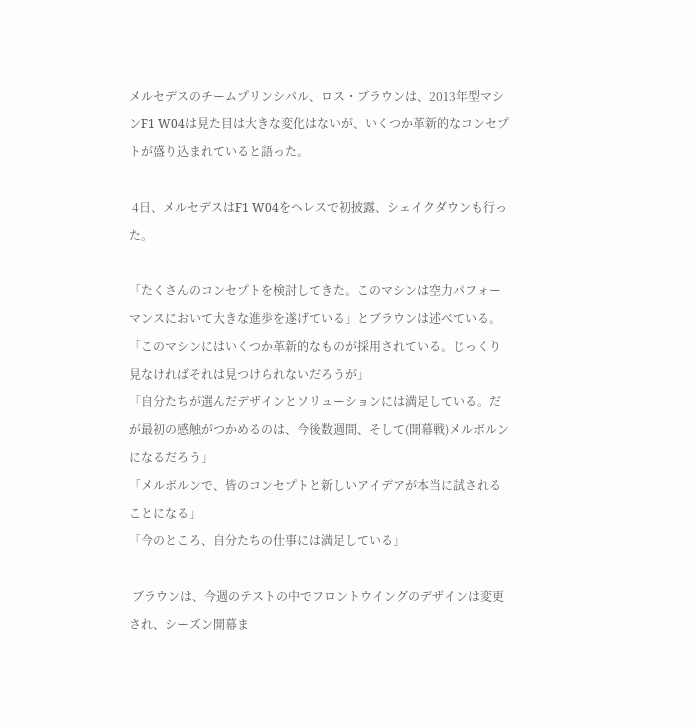メルセデスのチームプリンシパル、ロス・ブラウンは、2013年型マシンF1 W04は見た目は大きな変化はないが、いくつか革新的なコンセプトが盛り込まれていると語った。

 4日、メルセデスはF1 W04をヘレスで初披露、シェイクダウンも行った。

「たくさんのコンセプトを検討してきた。このマシンは空力パフォーマンスにおいて大きな進歩を遂げている」とブラウンは述べている。
「このマシンにはいくつか革新的なものが採用されている。じっくり見なければそれは見つけられないだろうが」
「自分たちが選んだデザインとソリューションには満足している。だが最初の感触がつかめるのは、今後数週間、そして(開幕戦)メルボルンになるだろう」
「メルボルンで、皆のコンセプトと新しいアイデアが本当に試されることになる」
「今のところ、自分たちの仕事には満足している」

 ブラウンは、今週のテストの中でフロントウイングのデザインは変更され、シーズン開幕ま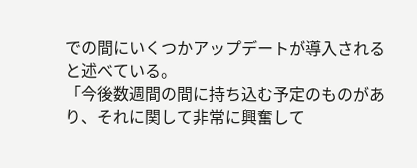での間にいくつかアップデートが導入されると述べている。
「今後数週間の間に持ち込む予定のものがあり、それに関して非常に興奮して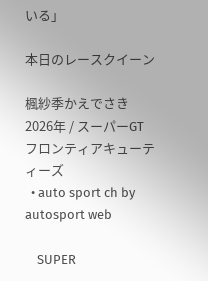いる」

本日のレースクイーン

楓紗季かえでさき
2026年 / スーパーGT
フロンティアキューティーズ
  • auto sport ch by autosport web

    SUPER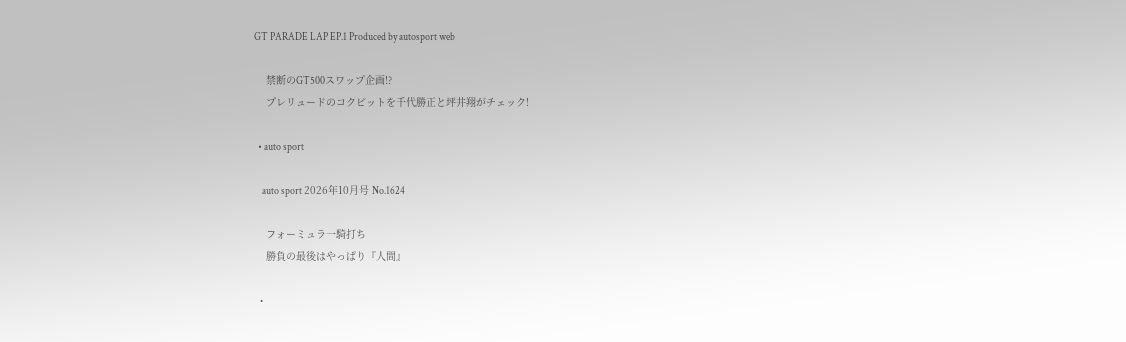GT PARADE LAP EP.1 Produced by autosport web

    禁断のGT500スワップ企画!?
    プレリュードのコクピットを千代勝正と坪井翔がチェック!

  • auto sport

    auto sport 2026年10月号 No.1624

    フォーミュラ一騎打ち
    勝負の最後はやっぱり『人間』

  •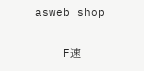asweb shop

    F速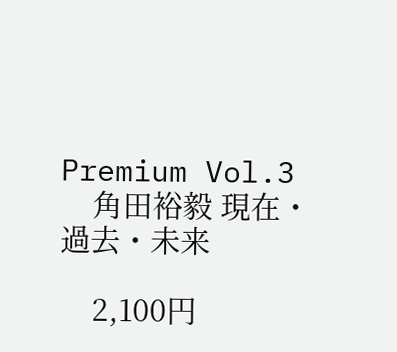Premium Vol.3
    角田裕毅 現在・過去・未来

    2,100円